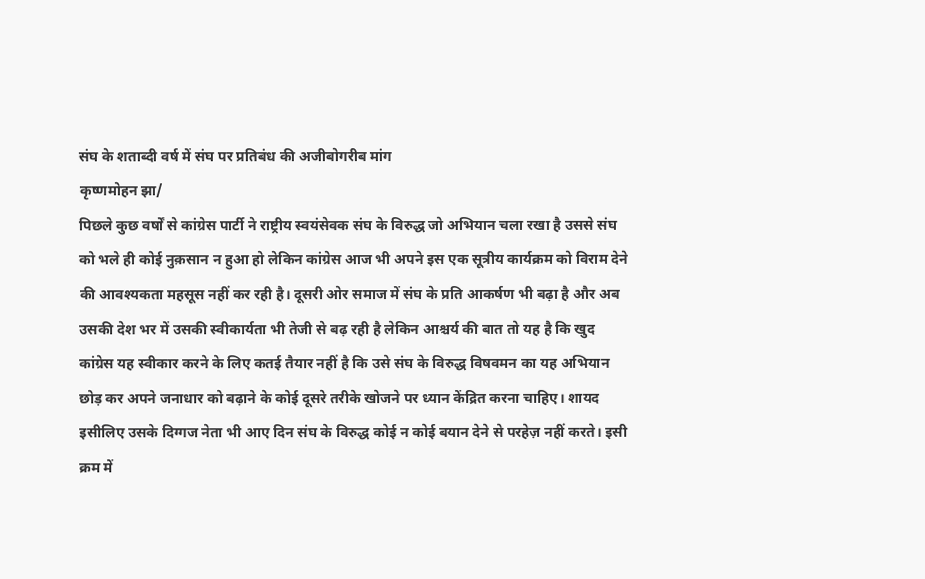संघ के शताब्दी वर्ष में संघ पर प्रतिबंध की अजीबोगरीब मांग
कृष्णमोहन झा/
पिछले कुछ वर्षों से कांग्रेस पार्टी ने राष्ट्रीय स्वयंसेवक संघ के विरुद्ध जो अभियान चला रखा है उससे संघ को भले ही कोई नुक़सान न हुआ हो लेकिन कांग्रेस आज भी अपने इस एक सूत्रीय कार्यक्रम को विराम देने की आवश्यकता महसूस नहीं कर रही है। दूसरी ओर समाज में संघ के प्रति आकर्षण भी बढ़ा है और अब उसकी देश भर में उसकी स्वीकार्यता भी तेजी से बढ़ रही है लेकिन आश्चर्य की बात तो यह है कि खुद कांग्रेस यह स्वीकार करने के लिए कतई तैयार नहीं है कि उसे संघ के विरुद्ध विषवमन का यह अभियान छोड़ कर अपने जनाधार को बढ़ाने के कोई दूसरे तरीके खोजने पर ध्यान केंद्रित करना चाहिए। शायद इसीलिए उसके दिग्गज नेता भी आए दिन संघ के विरुद्ध कोई न कोई बयान देने से परहेज़ नहीं करते। इसी क्रम में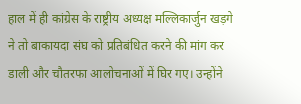हाल में ही कांग्रेस के राष्ट्रीय अध्यक्ष मल्लिकार्जुन खड़गे ने तो बाकायदा संघ को प्रतिबंधित करने की मांग कर डाली और चौतरफा आलोचनाओं में घिर गए। उन्होंने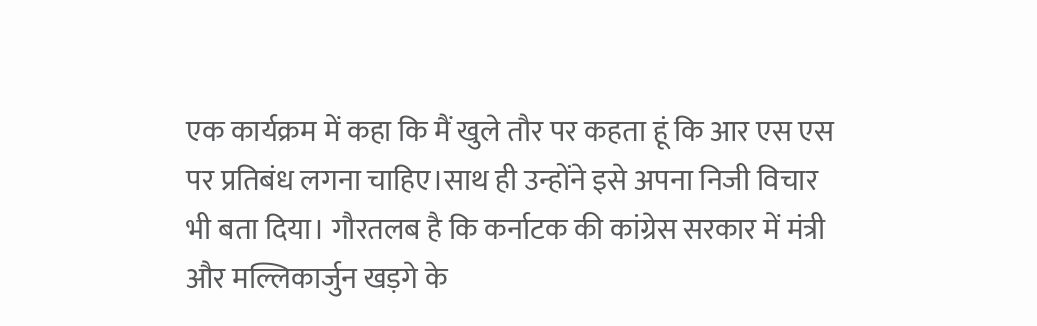एक कार्यक्रम में कहा कि मैं खुले तौर पर कहता हूं कि आर एस एस पर प्रतिबंध लगना चाहिए।साथ ही उन्होंने इसे अपना निजी विचार भी बता दिया। गौरतलब है कि कर्नाटक की कांग्रेस सरकार में मंत्री और मल्लिकार्जुन खड़गे के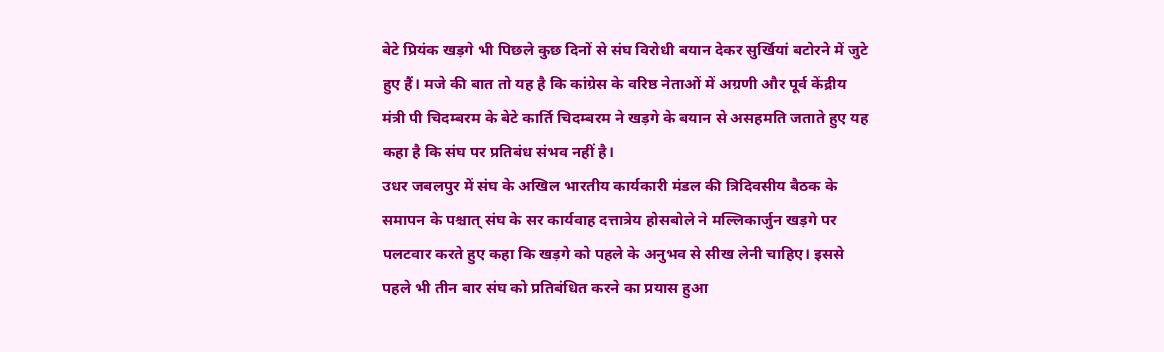बेटे प्रियंक खड़गे भी पिछले कुछ दिनों से संघ विरोधी बयान देकर सुर्खियां बटोरने में जुटे हुए हैं। मजे की बात तो यह है कि कांग्रेस के वरिष्ठ नेताओं में अग्रणी और पूर्व केंद्रीय मंत्री पी चिदम्बरम के बेटे कार्ति चिदम्बरम ने खड़गे के बयान से असहमति जताते हुए यह कहा है कि संघ पर प्रतिबंध संभव नहीं है।
उधर जबलपुर में संघ के अखिल भारतीय कार्यकारी मंडल की त्रिदिवसीय बैठक के समापन के पश्चात् संघ के सर कार्यवाह दत्तात्रेय होसबोले ने मल्लिकार्जुन खड़गे पर पलटवार करते हुए कहा कि खड़गे को पहले के अनुभव से सीख लेनी चाहिए। इससे पहले भी तीन बार संघ को प्रतिबंधित करने का प्रयास हुआ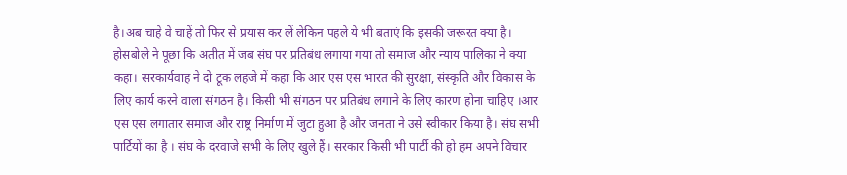है।अब चाहे वे चाहें तो फिर से प्रयास कर लें लेकिन पहले ये भी बताएं कि इसकी जरूरत क्या है। होसबोले ने पूछा कि अतीत में जब संघ पर प्रतिबंध लगाया गया तो समाज और न्याय पालिका ने क्या कहा। सरकार्यवाह ने दो टूक लहजे में कहा कि आर एस एस भारत की सुरक्षा, संस्कृति और विकास के लिए कार्य करने वाला संगठन है। किसी भी संगठन पर प्रतिबंध लगाने के लिए कारण होना चाहिए ।आर एस एस लगातार समाज और राष्ट्र निर्माण में जुटा हुआ है और जनता ने उसे स्वीकार किया है। संघ सभी पार्टियों का है । संघ के दरवाजे सभी के लिए खुले हैं। सरकार किसी भी पार्टी की हो हम अपने विचार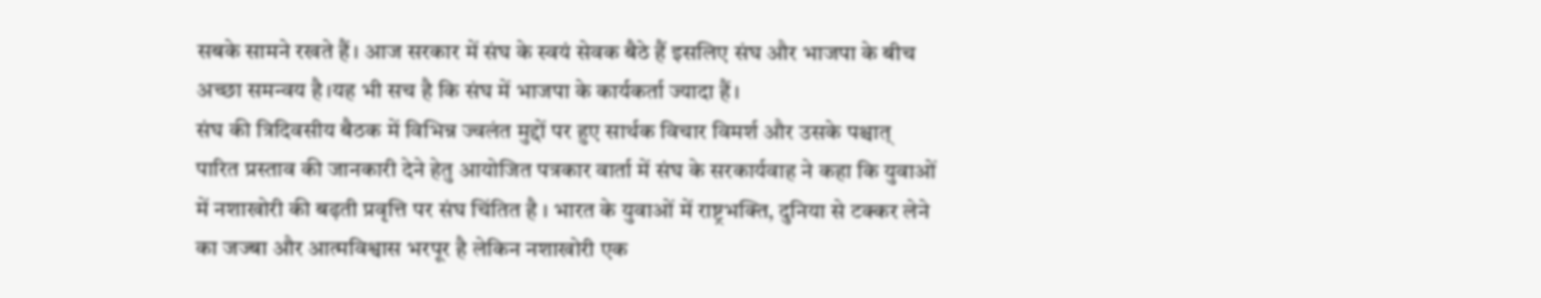सबके सामने रखते हैं। आज सरकार में संघ के स्वयं सेवक बैठे हैं इसलिए संघ और भाजपा के बीच अच्छा समन्वय है।यह भी सच है कि संघ में भाजपा के कार्यकर्ता ज्यादा हैं।
संघ की त्रिदिवसीय बैठक में विभिन्न ज्वलंत मुद्दों पर हुए सार्थक विचार विमर्श और उसके पश्चात् पारित प्रस्ताव की जानकारी देने हेतु आयोजित पत्रकार वार्ता में संघ के सरकार्यवाह ने कहा कि युवाओं में नशाखोरी की बढ़ती प्रवृत्ति पर संघ चिंतित है । भारत के युवाओं में राष्ट्रभक्ति, दुनिया से टक्कर लेने का जज्बा और आत्मविश्वास भरपूर है लेकिन नशाखोरी एक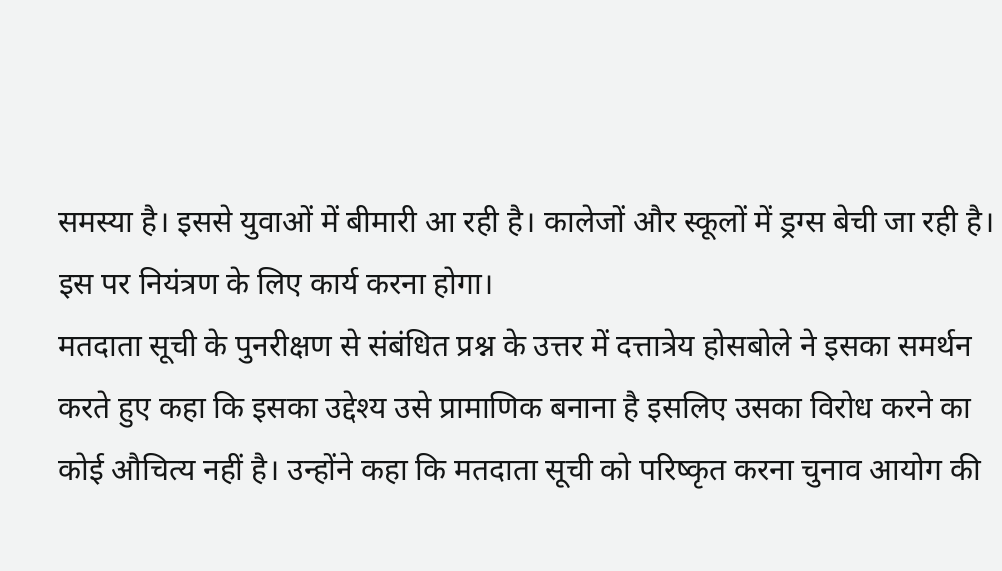समस्या है। इससे युवाओं में बीमारी आ रही है। कालेजों और स्कूलों में ड्रग्स बेची जा रही है। इस पर नियंत्रण के लिए कार्य करना होगा।
मतदाता सूची के पुनरीक्षण से संबंधित प्रश्न के उत्तर में दत्तात्रेय होसबोले ने इसका समर्थन करते हुए कहा कि इसका उद्देश्य उसे प्रामाणिक बनाना है इसलिए उसका विरोध करने का कोई औचित्य नहीं है। उन्होंने कहा कि मतदाता सूची को परिष्कृत करना चुनाव आयोग की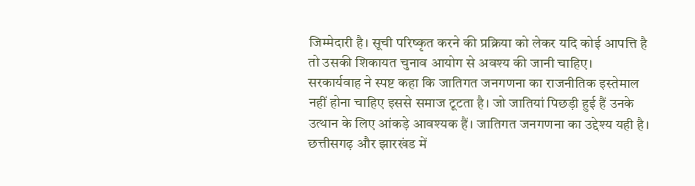जिम्मेदारी है। सूची परिष्कृत करने की प्रक्रिया को लेकर यदि कोई आपत्ति है तो उसकी शिकायत चुनाव आयोग से अवश्य की जानी चाहिए।
सरकार्यवाह ने स्पष्ट कहा कि जातिगत जनगणना का राजनीतिक इस्तेमाल नहीं होना चाहिए इससे समाज टूटता है। जो जातियां पिछड़ी हुई हैं उनके उत्थान के लिए आंकड़े आवश्यक हैं। जातिगत जनगणना का उद्देश्य यही है।
छत्तीसगढ़ और झारखंड में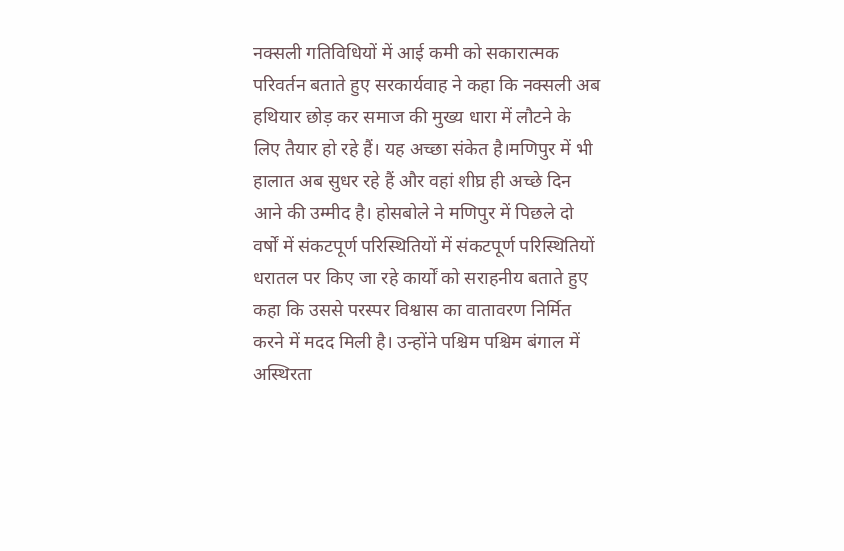नक्सली गतिविधियों में आई कमी को सकारात्मक परिवर्तन बताते हुए सरकार्यवाह ने कहा कि नक्सली अब हथियार छोड़ कर समाज की मुख्य धारा में लौटने के लिए तैयार हो रहे हैं। यह अच्छा संकेत है।मणिपुर में भी हालात अब सुधर रहे हैं और वहां शीघ्र ही अच्छे दिन आने की उम्मीद है। होसबोले ने मणिपुर में पिछले दो वर्षों में संकटपूर्ण परिस्थितियों में संकटपूर्ण परिस्थितियों धरातल पर किए जा रहे कार्यों को सराहनीय बताते हुए कहा कि उससे परस्पर विश्वास का वातावरण निर्मित करने में मदद मिली है। उन्होंने पश्चिम पश्चिम बंगाल में अस्थिरता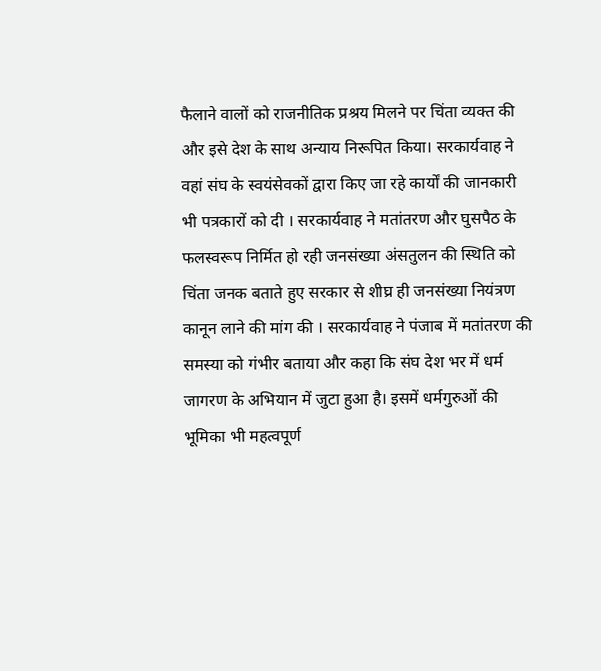फैलाने वालों को राजनीतिक प्रश्रय मिलने पर चिंता व्यक्त की और इसे देश के साथ अन्याय निरूपित किया। सरकार्यवाह ने वहां संघ के स्वयंसेवकों द्वारा किए जा रहे कार्यों की जानकारी भी पत्रकारों को दी । सरकार्यवाह ने मतांतरण और घुसपैठ के फलस्वरूप निर्मित हो रही जनसंख्या अंसतुलन की स्थिति को चिंता जनक बताते हुए सरकार से शीघ्र ही जनसंख्या नियंत्रण कानून लाने की मांग की । सरकार्यवाह ने पंजाब में मतांतरण की समस्या को गंभीर बताया और कहा कि संघ देश भर में धर्म जागरण के अभियान में जुटा हुआ है। इसमें धर्मगुरुओं की भूमिका भी महत्वपूर्ण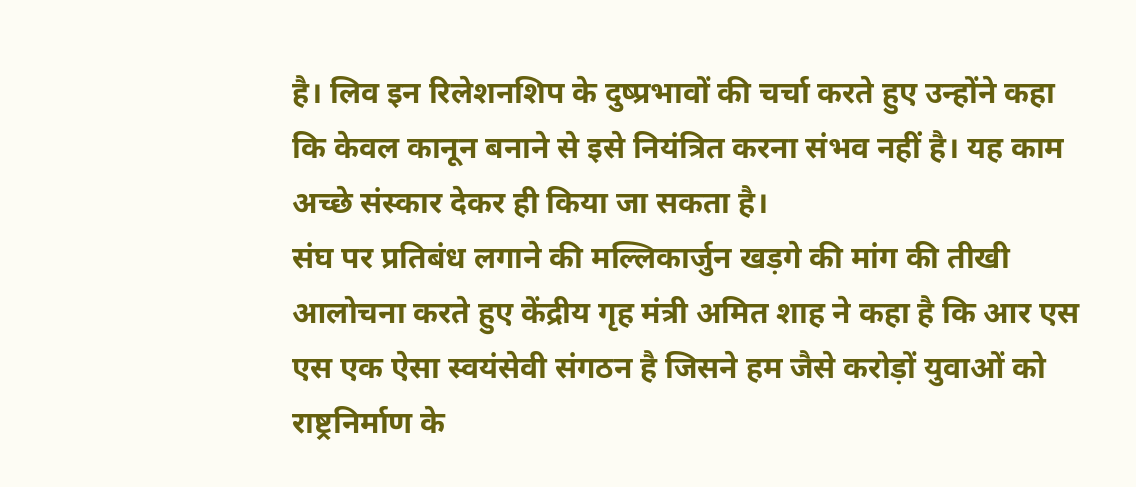है। लिव इन रिलेशनशिप के दुष्प्रभावों की चर्चा करते हुए उन्होंने कहा कि केवल कानून बनाने से इसे नियंत्रित करना संभव नहीं है। यह काम अच्छे संस्कार देकर ही किया जा सकता है।
संघ पर प्रतिबंध लगाने की मल्लिकार्जुन खड़गे की मांग की तीखी आलोचना करते हुए केंद्रीय गृह मंत्री अमित शाह ने कहा है कि आर एस एस एक ऐसा स्वयंसेवी संगठन है जिसने हम जैसे करोड़ों युवाओं को राष्ट्रनिर्माण के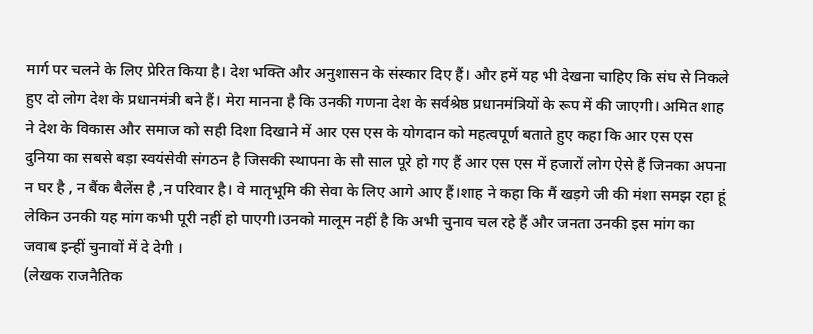मार्ग पर चलने के लिए प्रेरित किया है। देश भक्ति और अनुशासन के संस्कार दिए हैं। और हमें यह भी देखना चाहिए कि संघ से निकले हुए दो लोग देश के प्रधानमंत्री बने हैं। मेरा मानना है कि उनकी गणना देश के सर्वश्रेष्ठ प्रधानमंत्रियों के रूप में की जाएगी। अमित शाह ने देश के विकास और समाज को सही दिशा दिखाने में आर एस एस के योगदान को महत्वपूर्ण बताते हुए कहा कि आर एस एस दुनिया का सबसे बड़ा स्वयंसेवी संगठन है जिसकी स्थापना के सौ साल पूरे हो गए हैं आर एस एस में हजारों लोग ऐसे हैं जिनका अपना न घर है , न बैंक बैलेंस है ,न परिवार है। वे मातृभूमि की सेवा के लिए आगे आए हैं।शाह ने कहा कि मैं खड़गे जी की मंशा समझ रहा हूं लेकिन उनकी यह मांग कभी पूरी नहीं हो पाएगी।उनको मालूम नहीं है कि अभी चुनाव चल रहे हैं और जनता उनकी इस मांग का जवाब इन्हीं चुनावों में दे देगी ।
(लेखक राजनैतिक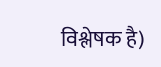विश्लेषक है)